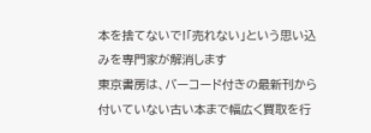本を捨てないで!「売れない」という思い込みを専門家が解消します
東京書房は、バーコード付きの最新刊から付いていない古い本まで幅広く買取を行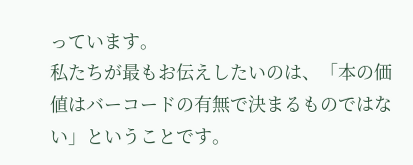っています。
私たちが最もお伝えしたいのは、「本の価値はバーコードの有無で決まるものではない」ということです。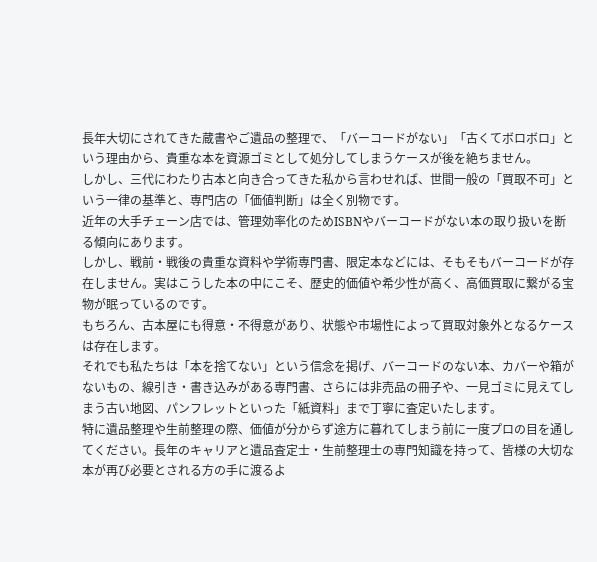長年大切にされてきた蔵書やご遺品の整理で、「バーコードがない」「古くてボロボロ」という理由から、貴重な本を資源ゴミとして処分してしまうケースが後を絶ちません。
しかし、三代にわたり古本と向き合ってきた私から言わせれば、世間一般の「買取不可」という一律の基準と、専門店の「価値判断」は全く別物です。
近年の大手チェーン店では、管理効率化のためISBNやバーコードがない本の取り扱いを断る傾向にあります。
しかし、戦前・戦後の貴重な資料や学術専門書、限定本などには、そもそもバーコードが存在しません。実はこうした本の中にこそ、歴史的価値や希少性が高く、高価買取に繋がる宝物が眠っているのです。
もちろん、古本屋にも得意・不得意があり、状態や市場性によって買取対象外となるケースは存在します。
それでも私たちは「本を捨てない」という信念を掲げ、バーコードのない本、カバーや箱がないもの、線引き・書き込みがある専門書、さらには非売品の冊子や、一見ゴミに見えてしまう古い地図、パンフレットといった「紙資料」まで丁寧に査定いたします。
特に遺品整理や生前整理の際、価値が分からず途方に暮れてしまう前に一度プロの目を通してください。長年のキャリアと遺品査定士・生前整理士の専門知識を持って、皆様の大切な本が再び必要とされる方の手に渡るよ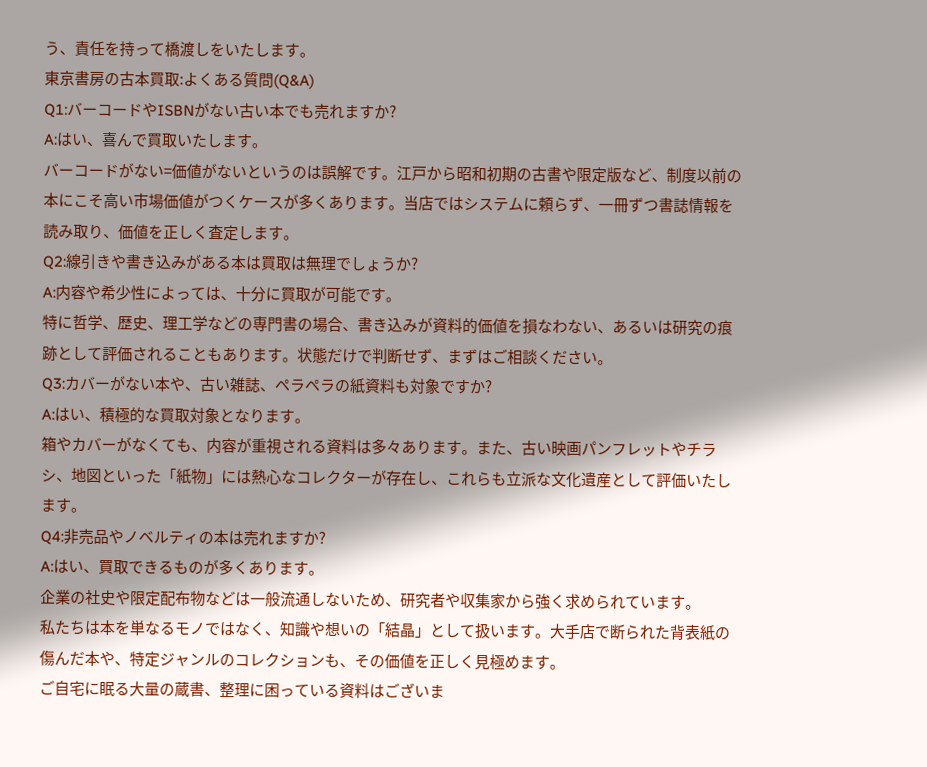う、責任を持って橋渡しをいたします。
東京書房の古本買取:よくある質問(Q&A)
Q1:バーコードやISBNがない古い本でも売れますか?
A:はい、喜んで買取いたします。
バーコードがない=価値がないというのは誤解です。江戸から昭和初期の古書や限定版など、制度以前の本にこそ高い市場価値がつくケースが多くあります。当店ではシステムに頼らず、一冊ずつ書誌情報を読み取り、価値を正しく査定します。
Q2:線引きや書き込みがある本は買取は無理でしょうか?
A:内容や希少性によっては、十分に買取が可能です。
特に哲学、歴史、理工学などの専門書の場合、書き込みが資料的価値を損なわない、あるいは研究の痕跡として評価されることもあります。状態だけで判断せず、まずはご相談ください。
Q3:カバーがない本や、古い雑誌、ペラペラの紙資料も対象ですか?
A:はい、積極的な買取対象となります。
箱やカバーがなくても、内容が重視される資料は多々あります。また、古い映画パンフレットやチラシ、地図といった「紙物」には熱心なコレクターが存在し、これらも立派な文化遺産として評価いたします。
Q4:非売品やノベルティの本は売れますか?
A:はい、買取できるものが多くあります。
企業の社史や限定配布物などは一般流通しないため、研究者や収集家から強く求められています。
私たちは本を単なるモノではなく、知識や想いの「結晶」として扱います。大手店で断られた背表紙の傷んだ本や、特定ジャンルのコレクションも、その価値を正しく見極めます。
ご自宅に眠る大量の蔵書、整理に困っている資料はございま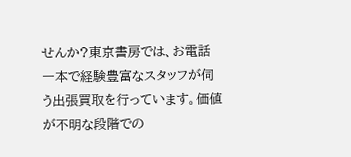せんか?東京書房では、お電話一本で経験豊富なスタッフが伺う出張買取を行っています。価値が不明な段階での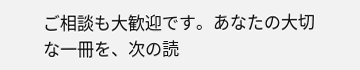ご相談も大歓迎です。あなたの大切な一冊を、次の読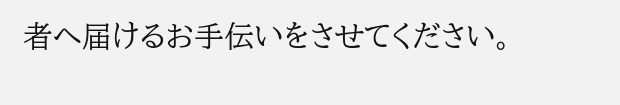者へ届けるお手伝いをさせてください。